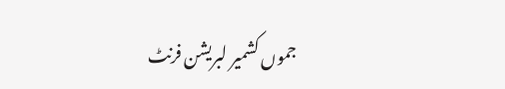جموں کشمیر لبریشن فرنٹ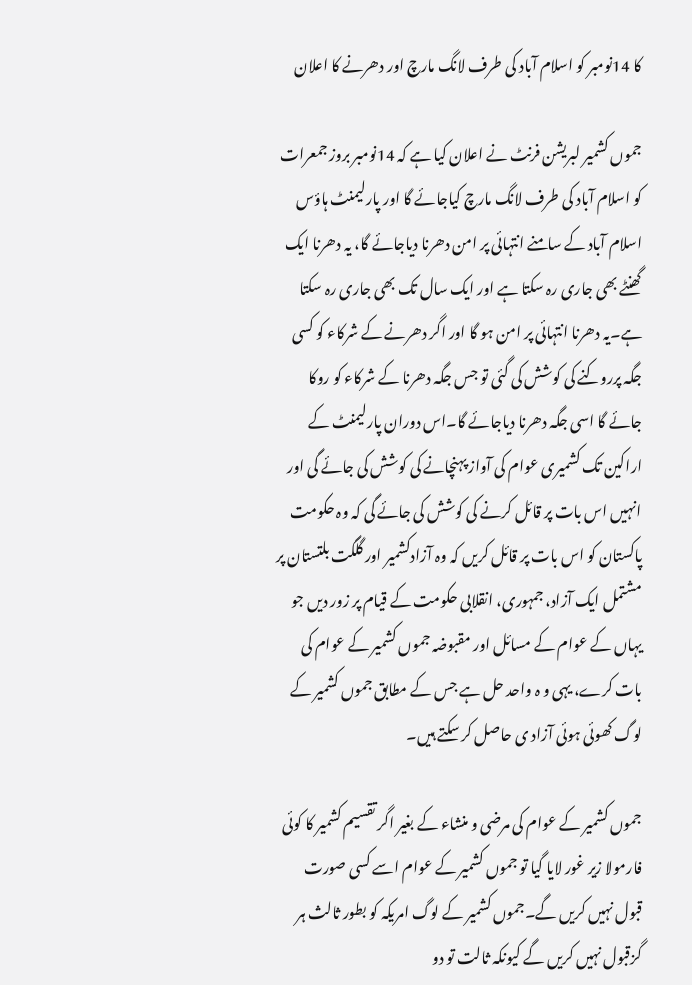کا 14نومبر کو اسلام آباد کی طرف لانگ مارچ اور دھرنے کا اعلان

جموں کشمیر لبریشن فرنٹ نے اعلان کیا ہے کہ 14نومبر بروز جمعرات کو اسلام آباد کی طرف لانگ مارچ کیاجائے گا اور پارلیمنٹ ہاؤس اسلام آباد کے سامنے انتہائی پر امن دھرنا دیاجائے گا، یہ دھرنا ایک گھنٹے بھی جاری رہ سکتا ہے اور ایک سال تک بھی جاری رہ سکتا ہے۔یہ دھرنا انتہائی پر امن ہو گا اور اگر دھرنے کے شرکاء کو کسی جگہ پرروکنے کی کوشش کی گئی تو جس جگہ دھرنا کے شرکاء کو روکا جائے گا اسی جگہ دھرنا دیاجائے گا۔اس دوران پارلیمنٹ کے اراکین تک کشمیری عوام کی آواز پہنچانے کی کوشش کی جائے گی اور انہیں اس بات پر قائل کرنے کی کوشش کی جائے گی کہ وہ حکومت پاکستان کو اس بات پر قائل کریں کہ وہ آزادکشمیر اور گلگت بلتستان پر مشتمل ایک آزاد، جمہوری، انقلابی حکومت کے قیام پر زور دیں جو یہاں کے عوام کے مسائل اور مقبوضہ جموں کشمیر کے عوام کی بات کرے، یہی و ہ واحد حل ہے جس کے مطابق جموں کشمیر کے لوگ کھوئی ہوئی آزاد ی حاصل کر سکتے ہیں۔

جموں کشمیر کے عوام کی مرضی و منشاء کے بغیر اگر تقسیم کشمیر کا کوئی فارمولا زیر غور لایا گیا تو جموں کشمیر کے عوام اسے کسی صورت قبول نہیں کریں گے۔جموں کشمیر کے لوگ امریکہ کو بطور ثالث ہر گزقبول نہیں کریں گے کیونکہ ثالت تو دو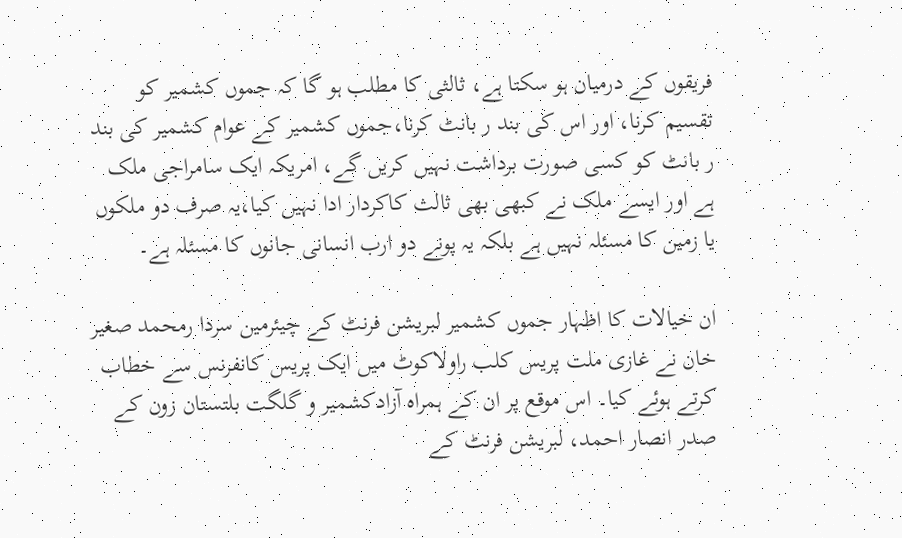فریقوں کے درمیان ہو سکتا ہے، ثالثی کا مطلب ہو گا کہ جموں کشمیر کو تقسیم کرنا، اور اس کی بند ر بانٹ کرنا،جموں کشمیر کے عوام کشمیر کی بند ر بانٹ کو کسی صورت برداشت نہیں کریں گے، امریکہ ایک سامراجی ملک ہے اور ایسے ملک نے کبھی بھی ثالث کاکردار ادا نہیں کیا،یہ صرف دو ملکوں یا زمین کا مسئلہ نہیں ہے بلکہ یہ پونے دو ارب انسانی جانوں کا مسئلہ ہے۔

ان خیالات کا اظہار جموں کشمیر لبریشن فرنٹ کے چیئرمین سردا رمحمد صغیر خان نے غازی ملت پریس کلب راولاکوٹ میں ایک پریس کانفرنس سے خطاب کرتے ہوئے کیا۔ اس موقع پر ان کے ہمراہ آزادکشمیر و گلگت بلتستان زون کے صدر انصار احمد، لبریشن فرنٹ کے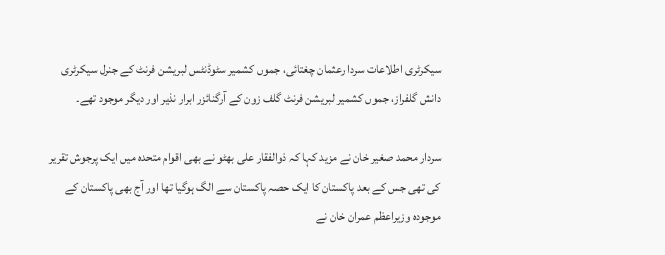سیکرٹری اطلاعات سردا رعثمان چغتائی، جموں کشمیر سٹوڈنٹس لبریشن فرنٹ کے جنرل سیکرٹری دانش گلفراز، جموں کشمیر لبریشن فرنٹ گلف زون کے آرگنائزر ابرار نذیر اور دیگر موجود تھے۔

سردار محمد صغیر خان نے مزید کہا کہ ذوالفقار علی بھٹو نے بھی اقوام متحدہ میں ایک پرجوش تقریر کی تھی جس کے بعد پاکستان کا ایک حصہ پاکستان سے الگ ہوگیا تھا اور آج بھی پاکستان کے موجودہ وزیراعظم عمران خان نے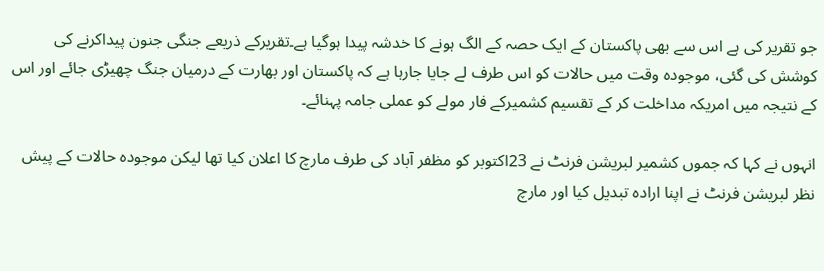جو تقریر کی ہے اس سے بھی پاکستان کے ایک حصہ کے الگ ہونے کا خدشہ پیدا ہوگیا ہے۔تقریرکے ذریعے جنگی جنون پیداکرنے کی کوشش کی گئی، موجودہ وقت میں حالات کو اس طرف لے جایا جارہا ہے کہ پاکستان اور بھارت کے درمیان جنگ چھیڑی جائے اور اس کے نتیجہ میں امریکہ مداخلت کر کے تقسیم کشمیرکے فار مولے کو عملی جامہ پہنائے۔

انہوں نے کہا کہ جموں کشمیر لبریشن فرنٹ نے 23اکتوبر کو مظفر آباد کی طرف مارچ کا اعلان کیا تھا لیکن موجودہ حالات کے پیش نظر لبریشن فرنٹ نے اپنا ارادہ تبدیل کیا اور مارچ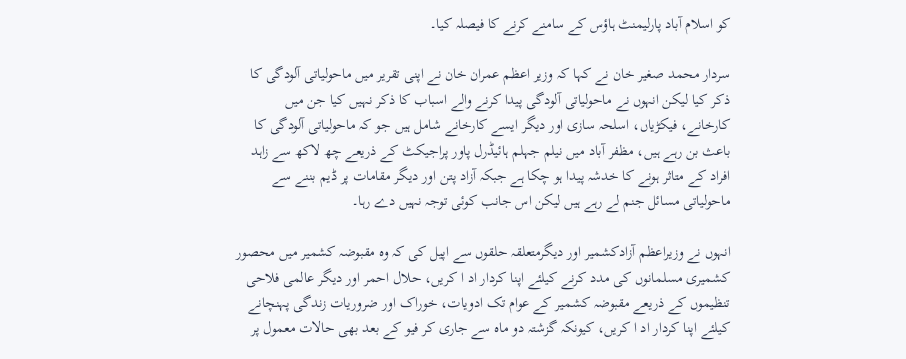کو اسلام آباد پارلیمنٹ ہاؤس کے سامنے کرنے کا فیصلہ کیا۔

سردار محمد صغیر خان نے کہا کہ وزیر اعظم عمران خان نے اپنی تقریر میں ماحولیاتی آلودگی کا ذکر کیا لیکن انہوں نے ماحولیاتی آلودگی پیدا کرنے والے اسباب کا ذکر نہیں کیا جن میں کارخانے، فیکڑیاں، اسلحہ سازی اور دیگر ایسے کارخانے شامل ہیں جو کہ ماحولیاتی آلودگی کا باعث بن رہے ہیں، مظفر آباد میں نیلم جہلم ہائیڈرل پاور پراجیکٹ کے ذریعے چھ لاکھ سے زاہد افراد کے متاثر ہونے کا خدشہ پیدا ہو چکا ہے جبکہ آزاد پتن اور دیگر مقامات پر ڈیم بننے سے ماحولیاتی مسائل جنم لے رہے ہیں لیکن اس جانب کوئی توجہ نہیں دے رہا۔

انہوں نے وزیراعظم آزادکشمیر اور دیگرمتعلقہ حلقوں سے اپیل کی کہ وہ مقبوضہ کشمیر میں محصور کشمیری مسلمانوں کی مدد کرنے کیلئے اپنا کردار اد ا کریں، حلال احمر اور دیگر عالمی فلاحی تنظیموں کے ذریعے مقبوضہ کشمیر کے عوام تک ادویات، خوراک اور ضروریات زندگی پہنچانے کیلئے اپنا کردار اد ا کریں، کیونکہ گزشتہ دو ماہ سے جاری کر فیو کے بعد بھی حالات معمول پر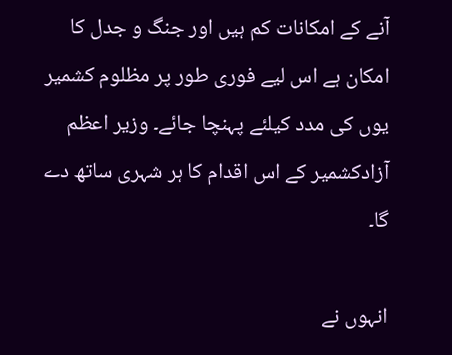آنے کے امکانات کم ہیں اور جنگ و جدل کا امکان ہے اس لیے فوری طور پر مظلوم کشمیر یوں کی مدد کیلئے پہنچا جائے۔ وزیر اعظم آزادکشمیر کے اس اقدام کا ہر شہری ساتھ دے گا۔

انہوں نے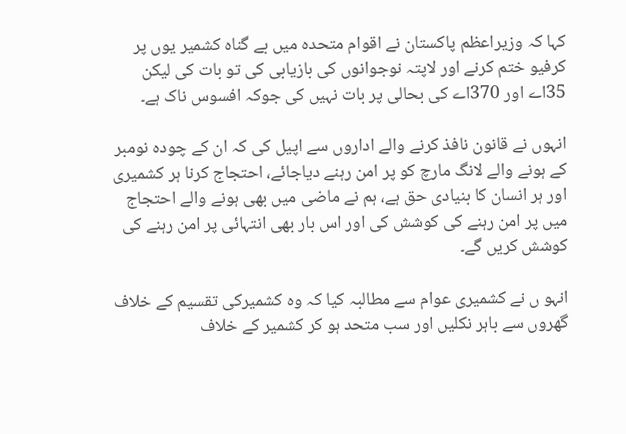کہا کہ وزیراعظم پاکستان نے اقوام متحدہ میں بے گناہ کشمیر یوں پر کرفیو ختم کرنے اور لاپتہ نوجوانوں کی بازیابی کی تو بات کی لیکن 35اے اور 370اے کی بحالی پر بات نہیں کی جوکہ افسوس ناک ہے۔

انہوں نے قانون نافذ کرنے والے اداروں سے اپیل کی کہ ان کے چودہ نومبر کے ہونے والے لانگ مارچ کو پر امن رہنے دیاجائے، احتجاج کرنا ہر کشمیری اور ہر انسان کا بنیادی حق ہے، ہم نے ماضی میں بھی ہونے والے احتجاج میں پر امن رہنے کی کوشش کی اور اس بار بھی انتہائی پر امن رہنے کی کوشش کریں گے۔

انہو ں نے کشمیری عوام سے مطالبہ کیا کہ وہ کشمیرکی تقسیم کے خلاف گھروں سے باہر نکلیں اور سب متحد ہو کر کشمیر کے خلاف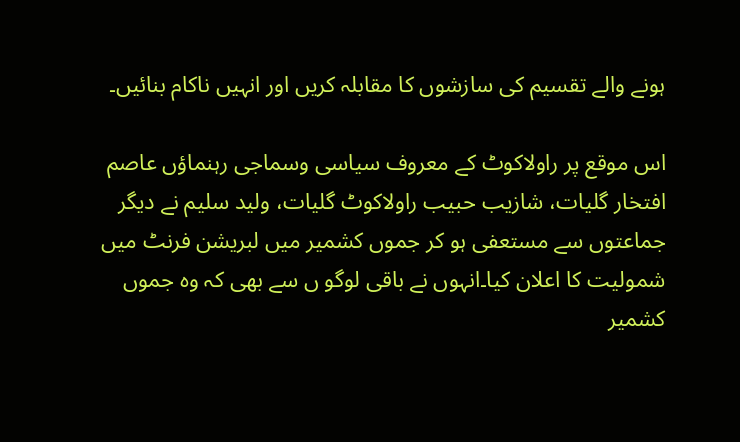ہونے والے تقسیم کی سازشوں کا مقابلہ کریں اور انہیں ناکام بنائیں۔

اس موقع پر راولاکوٹ کے معروف سیاسی وسماجی رہنماؤں عاصم افتخار گلیات، شازیب حبیب راولاکوٹ گلیات، ولید سلیم نے دیگر جماعتوں سے مستعفی ہو کر جموں کشمیر میں لبریشن فرنٹ میں شمولیت کا اعلان کیا۔انہوں نے باقی لوگو ں سے بھی کہ وہ جموں کشمیر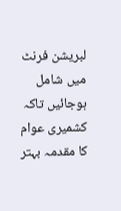لبریشن فرنٹ میں شامل ہوجائیں تاکہ کشمیری عوام کا مقدمہ بہتر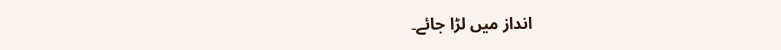انداز میں لڑا جائے۔